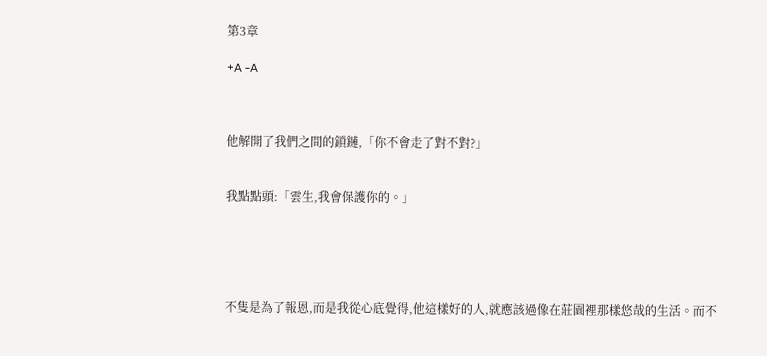第3章

+A -A



他解開了我們之間的鎖鏈,「你不會走了對不對?」


我點點頭:「雲生,我會保護你的。」





不隻是為了報恩,而是我從心底覺得,他這樣好的人,就應該過像在莊園裡那樣悠哉的生活。而不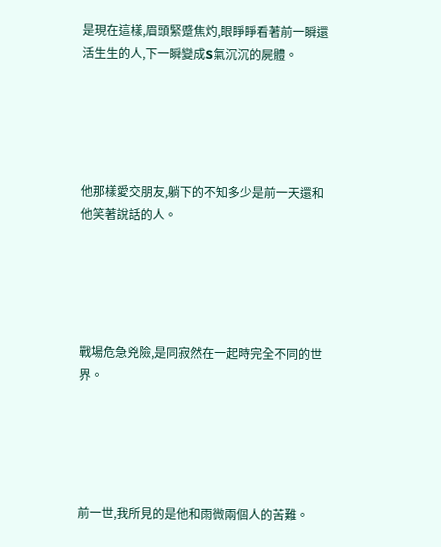是現在這樣,眉頭緊蹙焦灼,眼睜睜看著前一瞬還活生生的人,下一瞬變成S氣沉沉的屍體。





他那樣愛交朋友,躺下的不知多少是前一天還和他笑著說話的人。





戰場危急兇險,是同寂然在一起時完全不同的世界。





前一世,我所見的是他和雨微兩個人的苦難。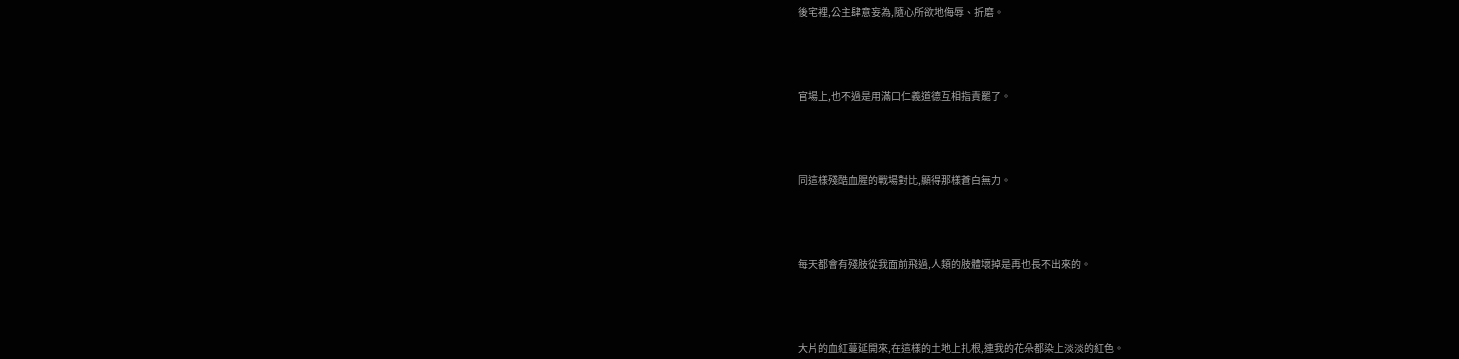後宅裡,公主肆意妄為,隨心所欲地侮辱、折磨。





官場上,也不過是用滿口仁義道德互相指責罷了。





同這樣殘酷血腥的戰場對比,顯得那樣蒼白無力。





每天都會有殘肢從我面前飛過,人類的肢體壞掉是再也長不出來的。





大片的血紅蔓延開來,在這樣的土地上扎根,連我的花朵都染上淡淡的紅色。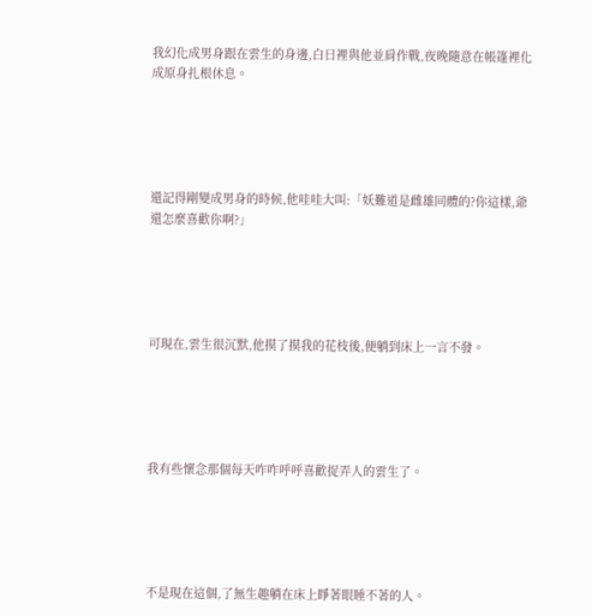我幻化成男身跟在雲生的身邊,白日裡與他並肩作戰,夜晚隨意在帳篷裡化成原身扎根休息。





還記得剛變成男身的時候,他哇哇大叫:「妖難道是雌雄同體的?你這樣,爺還怎麼喜歡你啊?」





可現在,雲生很沉默,他摸了摸我的花枝後,便躺到床上一言不發。





我有些懷念那個每天咋咋呼呼喜歡捉弄人的雲生了。





不是現在這個,了無生趣躺在床上睜著眼睡不著的人。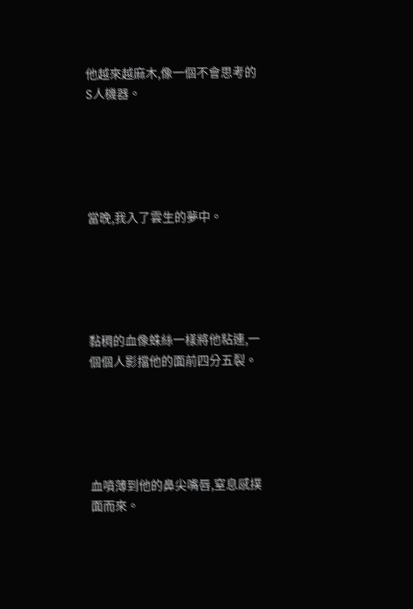他越來越麻木,像一個不會思考的S人機器。





當晚,我入了雲生的夢中。





黏稠的血像蛛絲一樣將他粘連,一個個人影擋他的面前四分五裂。





血噴薄到他的鼻尖嘴唇,窒息感撲面而來。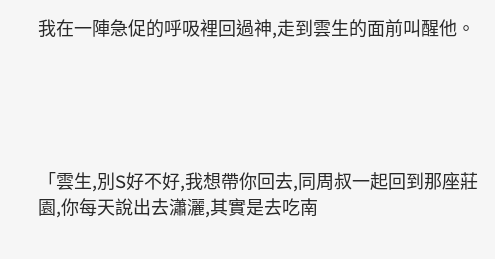我在一陣急促的呼吸裡回過神,走到雲生的面前叫醒他。





「雲生,別S好不好,我想帶你回去,同周叔一起回到那座莊園,你每天說出去瀟灑,其實是去吃南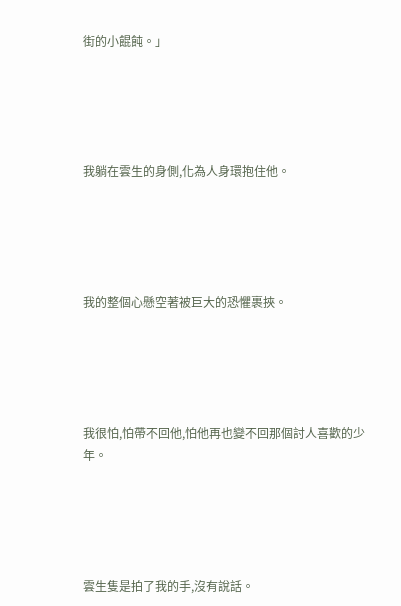街的小餛飩。」





我躺在雲生的身側,化為人身環抱住他。





我的整個心懸空著被巨大的恐懼裹挾。





我很怕,怕帶不回他,怕他再也變不回那個討人喜歡的少年。





雲生隻是拍了我的手,沒有說話。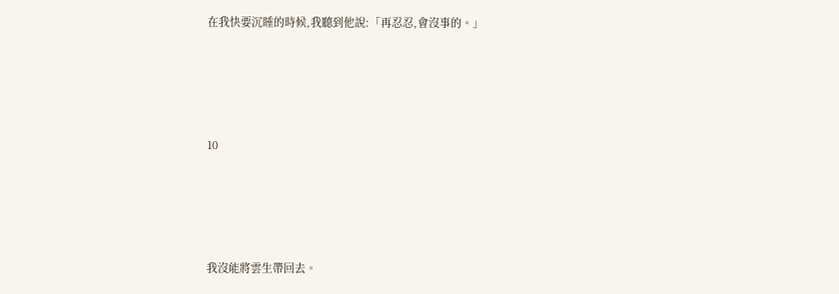在我快要沉睡的時候,我聽到他說:「再忍忍,會沒事的。」





10





我沒能將雲生帶回去。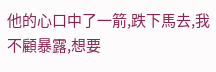他的心口中了一箭,跌下馬去,我不顧暴露,想要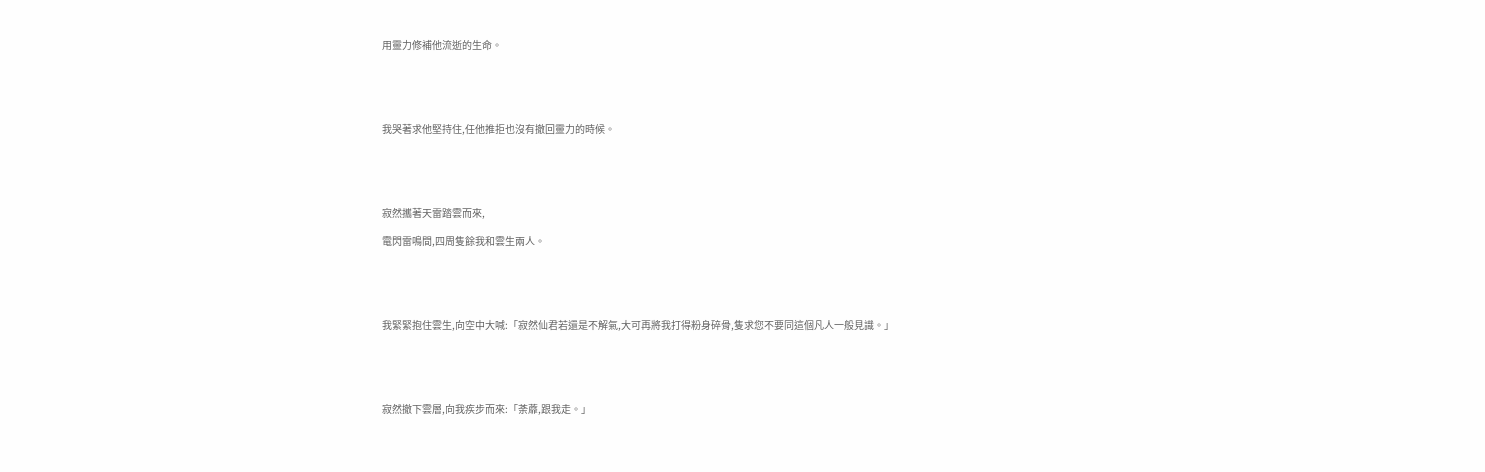用靈力修補他流逝的生命。





我哭著求他堅持住,任他推拒也沒有撤回靈力的時候。





寂然攜著天雷踏雲而來,

電閃雷鳴間,四周隻餘我和雲生兩人。





我緊緊抱住雲生,向空中大喊:「寂然仙君若還是不解氣,大可再將我打得粉身碎骨,隻求您不要同這個凡人一般見識。」





寂然撤下雲層,向我疾步而來:「荼蘼,跟我走。」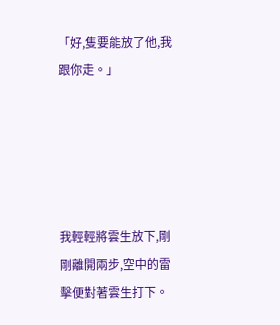「好,隻要能放了他,我跟你走。」





我輕輕將雲生放下,剛剛離開兩步,空中的雷擊便對著雲生打下。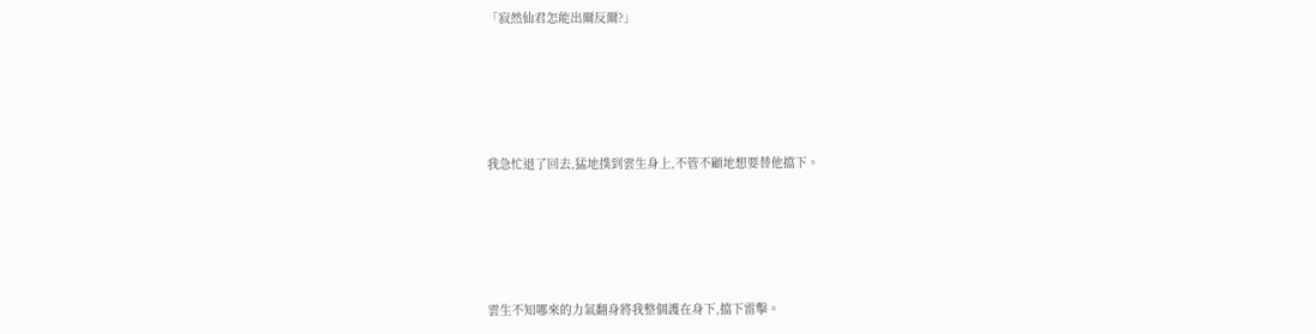「寂然仙君怎能出爾反爾?」





我急忙退了回去,猛地撲到雲生身上,不管不顧地想要替他擋下。





雲生不知哪來的力氣翻身將我整個護在身下,擋下雷擊。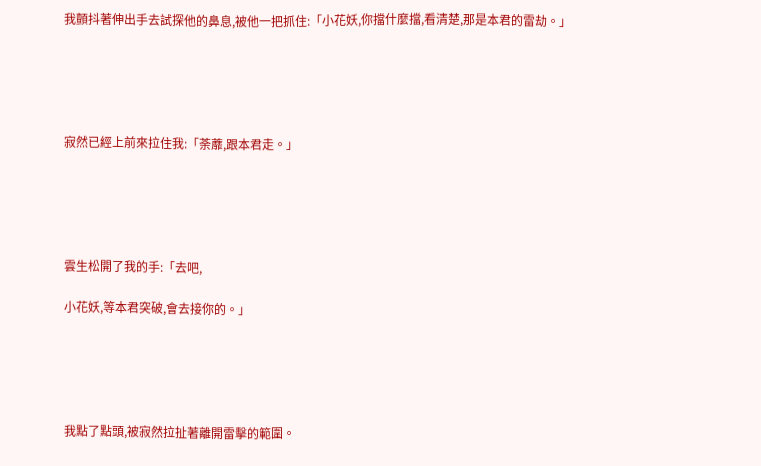我顫抖著伸出手去試探他的鼻息,被他一把抓住:「小花妖,你擋什麼擋,看清楚,那是本君的雷劫。」





寂然已經上前來拉住我:「荼蘼,跟本君走。」





雲生松開了我的手:「去吧,

小花妖,等本君突破,會去接你的。」





我點了點頭,被寂然拉扯著離開雷擊的範圍。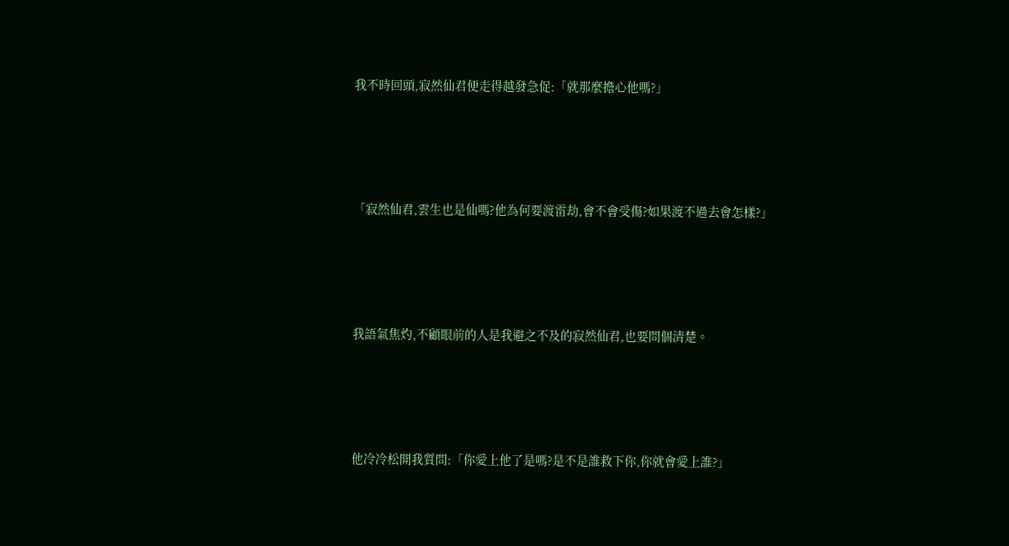我不時回頭,寂然仙君便走得越發急促:「就那麼擔心他嗎?」





「寂然仙君,雲生也是仙嗎?他為何要渡雷劫,會不會受傷?如果渡不過去會怎樣?」





我語氣焦灼,不顧眼前的人是我避之不及的寂然仙君,也要問個清楚。





他冷冷松開我質問:「你愛上他了是嗎?是不是誰救下你,你就會愛上誰?」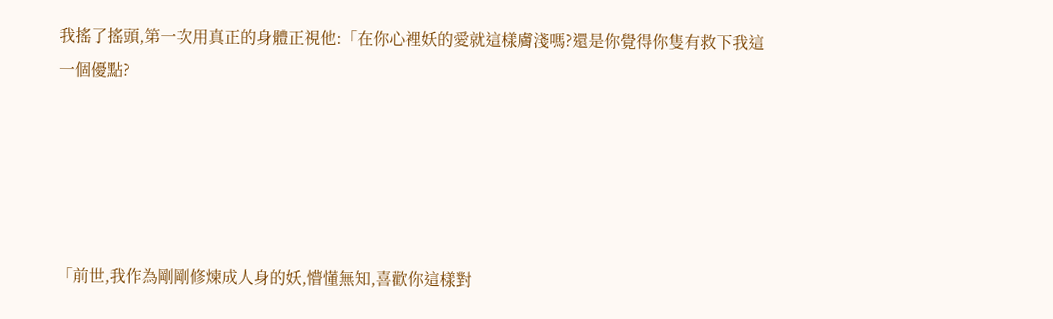我搖了搖頭,第一次用真正的身體正視他:「在你心裡妖的愛就這樣膚淺嗎?還是你覺得你隻有救下我這一個優點?





「前世,我作為剛剛修煉成人身的妖,懵懂無知,喜歡你這樣對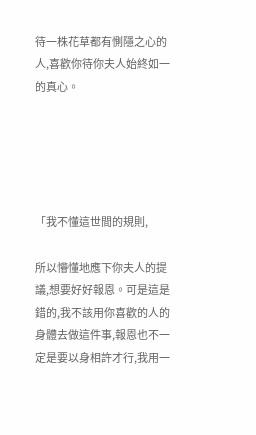待一株花草都有惻隱之心的人,喜歡你待你夫人始終如一的真心。





「我不懂這世間的規則,

所以懵懂地應下你夫人的提議,想要好好報恩。可是這是錯的,我不該用你喜歡的人的身體去做這件事,報恩也不一定是要以身相許才行,我用一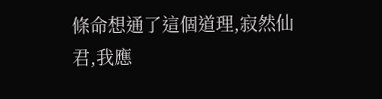條命想通了這個道理,寂然仙君,我應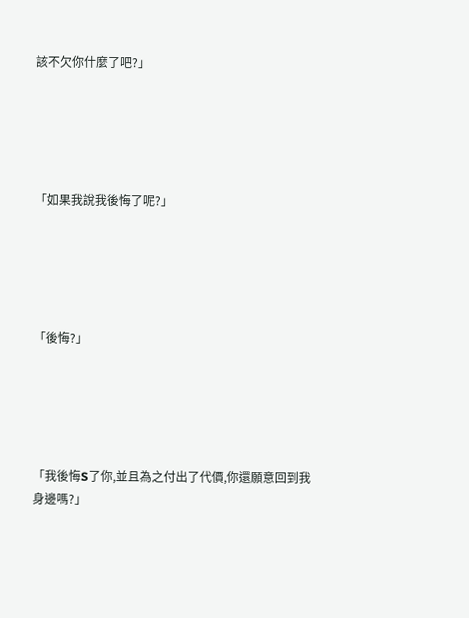該不欠你什麼了吧?」





「如果我說我後悔了呢?」





「後悔?」





「我後悔S了你,並且為之付出了代價,你還願意回到我身邊嗎?」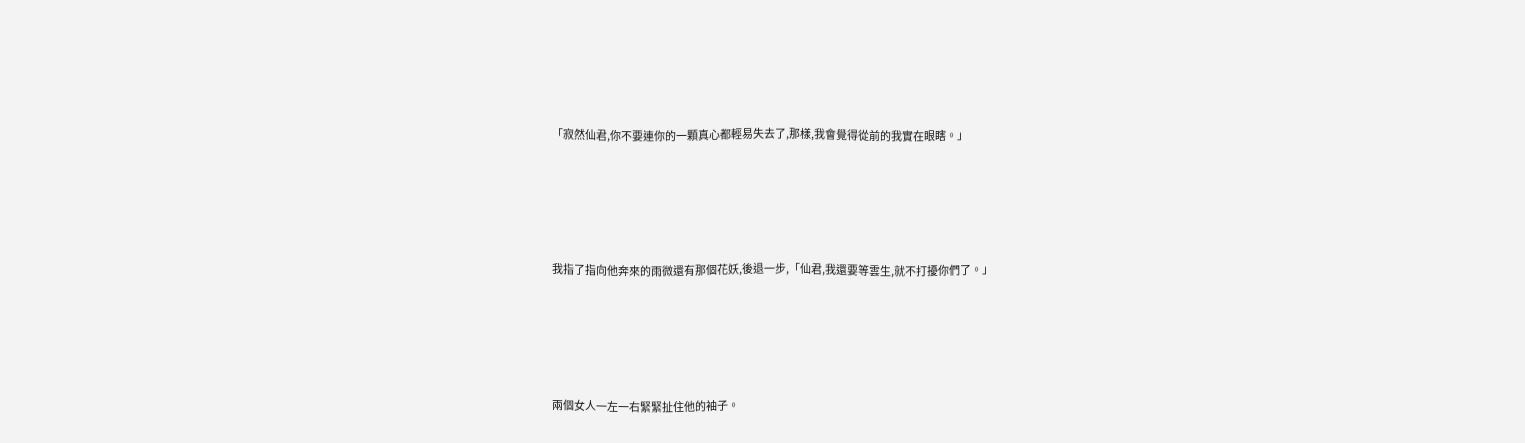「寂然仙君,你不要連你的一顆真心都輕易失去了,那樣,我會覺得從前的我實在眼瞎。」





我指了指向他奔來的雨微還有那個花妖,後退一步,「仙君,我還要等雲生,就不打擾你們了。」





兩個女人一左一右緊緊扯住他的袖子。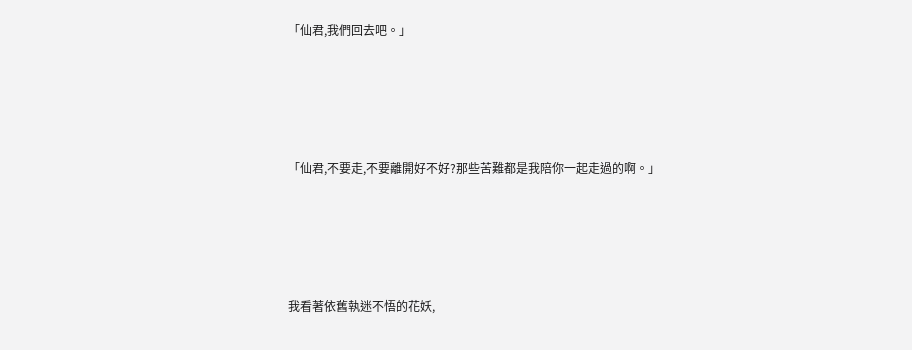「仙君,我們回去吧。」





「仙君,不要走,不要離開好不好?那些苦難都是我陪你一起走過的啊。」





我看著依舊執迷不悟的花妖,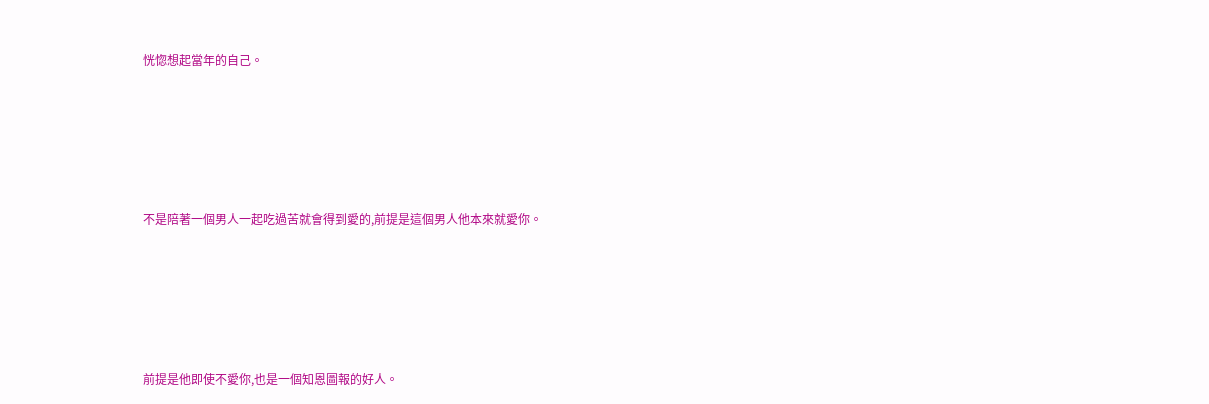恍惚想起當年的自己。





不是陪著一個男人一起吃過苦就會得到愛的,前提是這個男人他本來就愛你。





前提是他即使不愛你,也是一個知恩圖報的好人。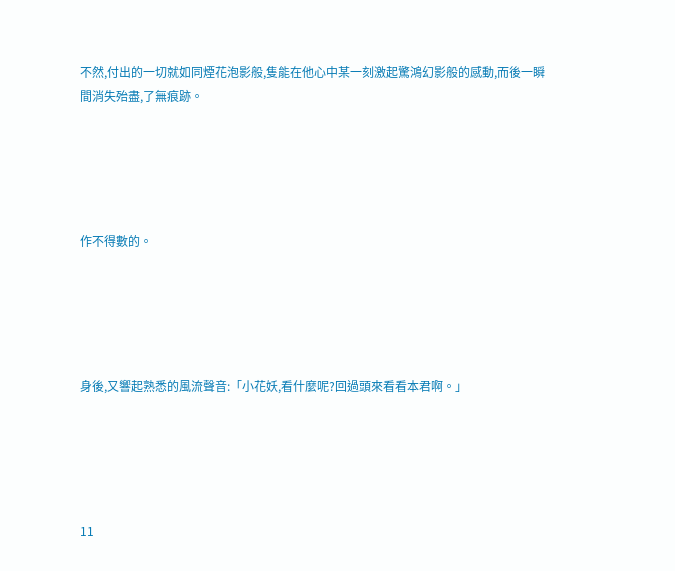不然,付出的一切就如同煙花泡影般,隻能在他心中某一刻激起驚鴻幻影般的感動,而後一瞬間消失殆盡,了無痕跡。





作不得數的。





身後,又響起熟悉的風流聲音:「小花妖,看什麼呢?回過頭來看看本君啊。」





11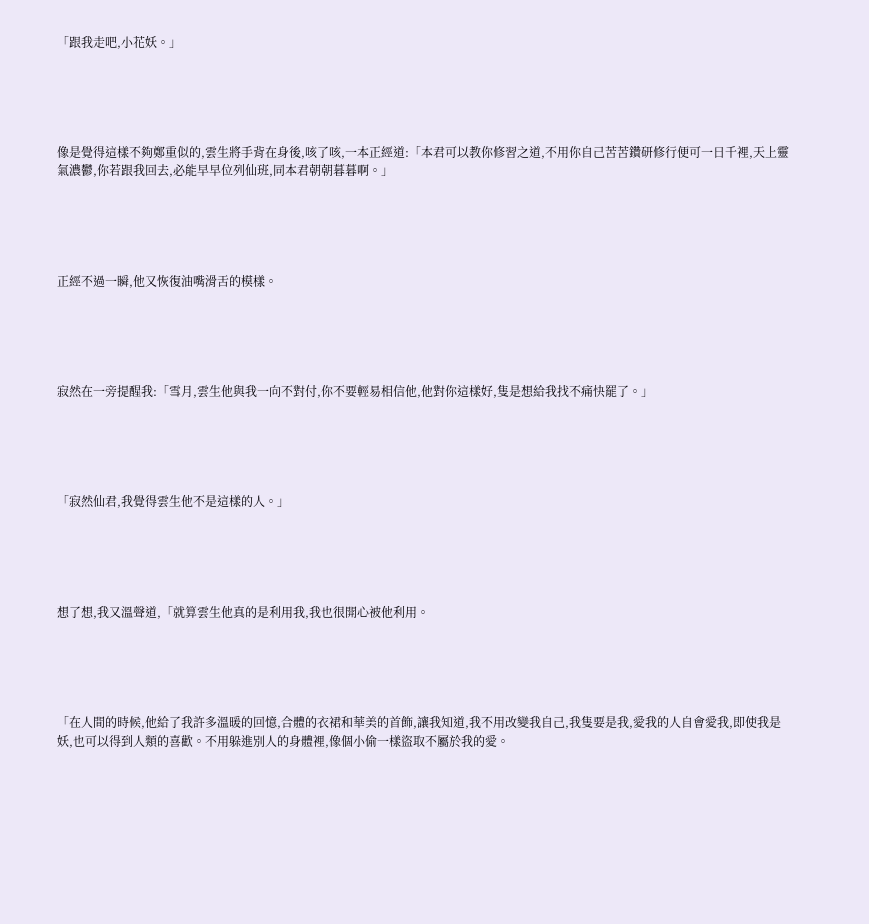「跟我走吧,小花妖。」





像是覺得這樣不夠鄭重似的,雲生將手背在身後,咳了咳,一本正經道:「本君可以教你修習之道,不用你自己苦苦鑽研修行便可一日千裡,天上靈氣濃鬱,你若跟我回去,必能早早位列仙班,同本君朝朝暮暮啊。」





正經不過一瞬,他又恢復油嘴滑舌的模樣。





寂然在一旁提醒我:「雪月,雲生他與我一向不對付,你不要輕易相信他,他對你這樣好,隻是想給我找不痛快罷了。」





「寂然仙君,我覺得雲生他不是這樣的人。」





想了想,我又溫聲道,「就算雲生他真的是利用我,我也很開心被他利用。





「在人間的時候,他給了我許多溫暖的回憶,合體的衣裙和華美的首飾,讓我知道,我不用改變我自己,我隻要是我,愛我的人自會愛我,即使我是妖,也可以得到人類的喜歡。不用躲進別人的身體裡,像個小偷一樣盜取不屬於我的愛。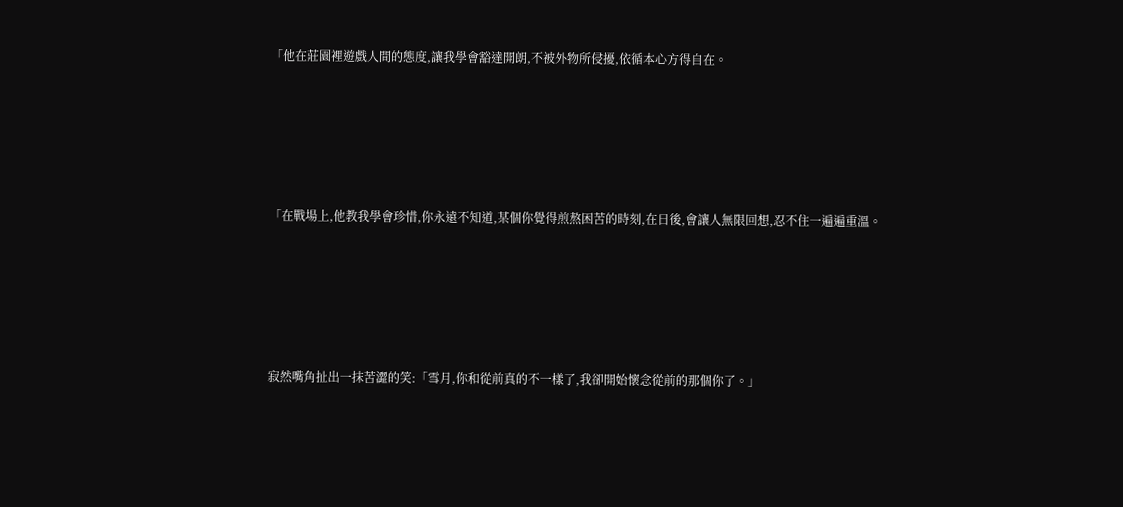「他在莊園裡遊戲人間的態度,讓我學會豁達開朗,不被外物所侵擾,依循本心方得自在。





「在戰場上,他教我學會珍惜,你永遠不知道,某個你覺得煎熬困苦的時刻,在日後,會讓人無限回想,忍不住一遍遍重溫。





寂然嘴角扯出一抹苦澀的笑:「雪月,你和從前真的不一樣了,我卻開始懷念從前的那個你了。」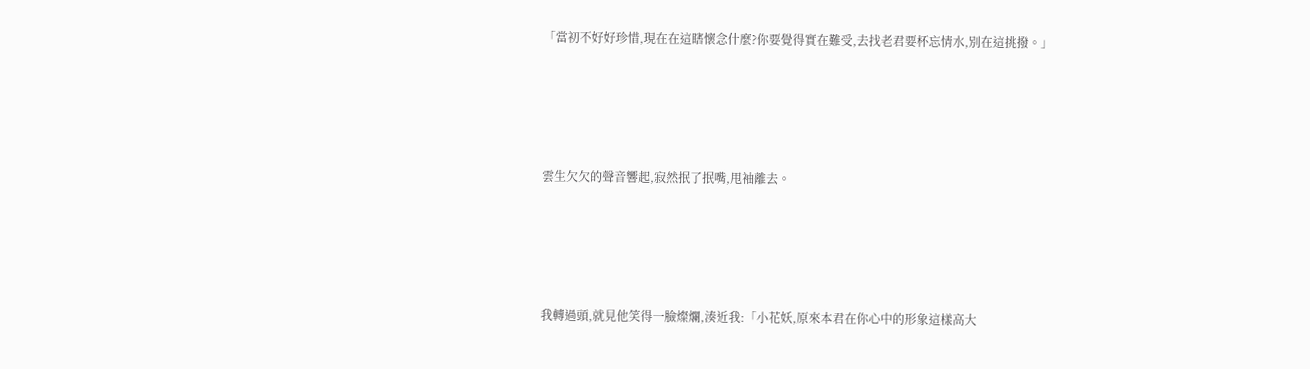「當初不好好珍惜,現在在這瞎懷念什麼?你要覺得實在難受,去找老君要杯忘情水,別在這挑撥。」





雲生欠欠的聲音響起,寂然抿了抿嘴,甩袖離去。





我轉過頭,就見他笑得一臉燦爛,湊近我:「小花妖,原來本君在你心中的形象這樣高大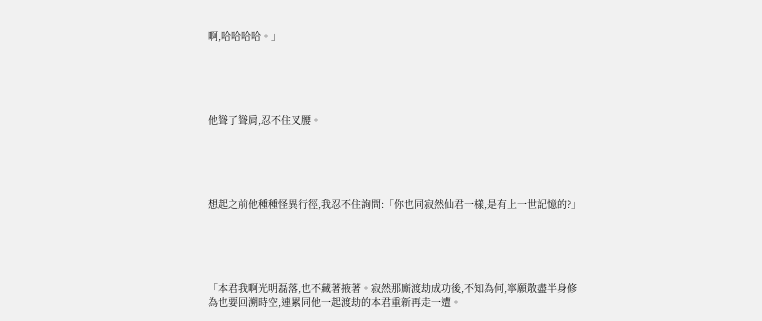啊,哈哈哈哈。」





他聳了聳肩,忍不住叉腰。





想起之前他種種怪異行徑,我忍不住詢問:「你也同寂然仙君一樣,是有上一世記憶的?」





「本君我啊光明磊落,也不藏著掖著。寂然那廝渡劫成功後,不知為何,寧願散盡半身修為也要回溯時空,連累同他一起渡劫的本君重新再走一遭。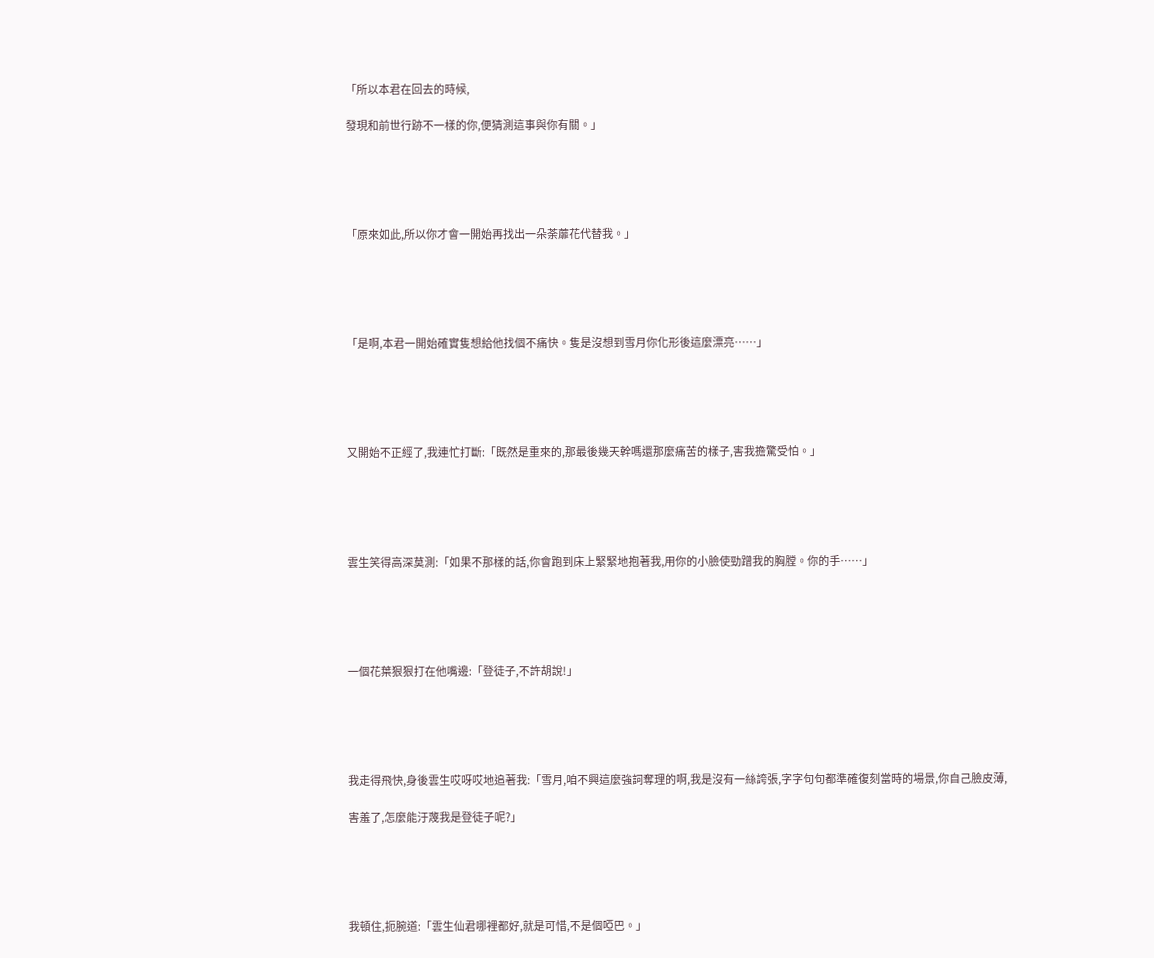「所以本君在回去的時候,

發現和前世行跡不一樣的你,便猜測這事與你有關。」





「原來如此,所以你才會一開始再找出一朵荼蘼花代替我。」





「是啊,本君一開始確實隻想給他找個不痛快。隻是沒想到雪月你化形後這麼漂亮……」





又開始不正經了,我連忙打斷:「既然是重來的,那最後幾天幹嗎還那麼痛苦的樣子,害我擔驚受怕。」





雲生笑得高深莫測:「如果不那樣的話,你會跑到床上緊緊地抱著我,用你的小臉使勁蹭我的胸膛。你的手……」





一個花葉狠狠打在他嘴邊:「登徒子,不許胡說!」





我走得飛快,身後雲生哎呀哎地追著我:「雪月,咱不興這麼強詞奪理的啊,我是沒有一絲誇張,字字句句都準確復刻當時的場景,你自己臉皮薄,

害羞了,怎麼能汙蔑我是登徒子呢?」





我頓住,扼腕道:「雲生仙君哪裡都好,就是可惜,不是個啞巴。」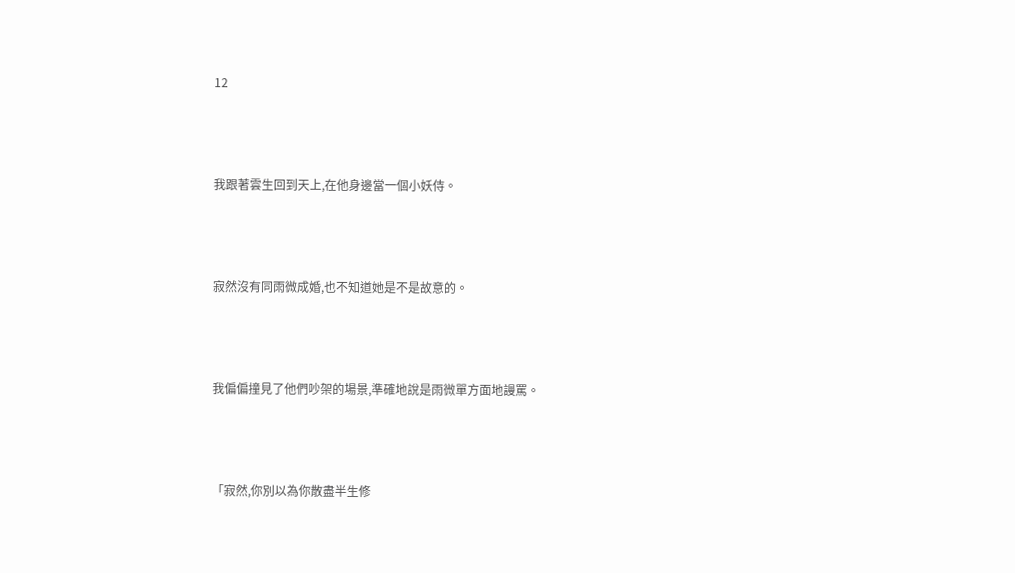12





我跟著雲生回到天上,在他身邊當一個小妖侍。





寂然沒有同雨微成婚,也不知道她是不是故意的。





我偏偏撞見了他們吵架的場景,準確地說是雨微單方面地謾罵。





「寂然,你別以為你散盡半生修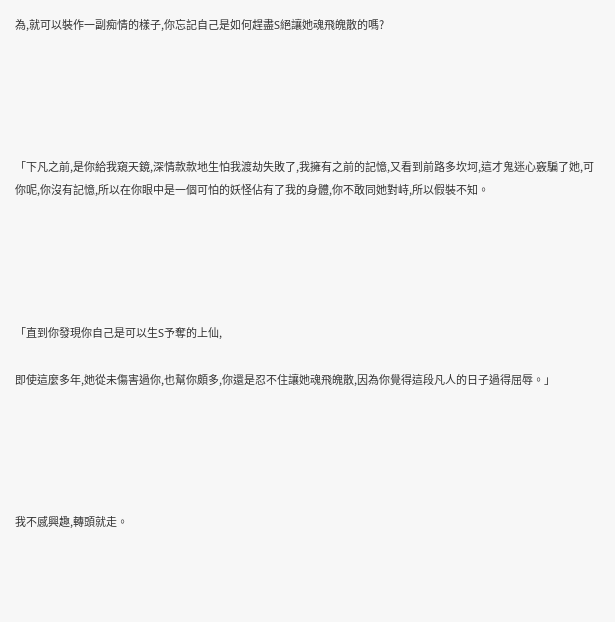為,就可以裝作一副痴情的樣子,你忘記自己是如何趕盡S絕讓她魂飛魄散的嗎?





「下凡之前,是你給我窺天鏡,深情款款地生怕我渡劫失敗了,我擁有之前的記憶,又看到前路多坎坷,這才鬼迷心竅騙了她,可你呢,你沒有記憶,所以在你眼中是一個可怕的妖怪佔有了我的身體,你不敢同她對峙,所以假裝不知。





「直到你發現你自己是可以生S予奪的上仙,

即使這麼多年,她從未傷害過你,也幫你頗多,你還是忍不住讓她魂飛魄散,因為你覺得這段凡人的日子過得屈辱。」





我不感興趣,轉頭就走。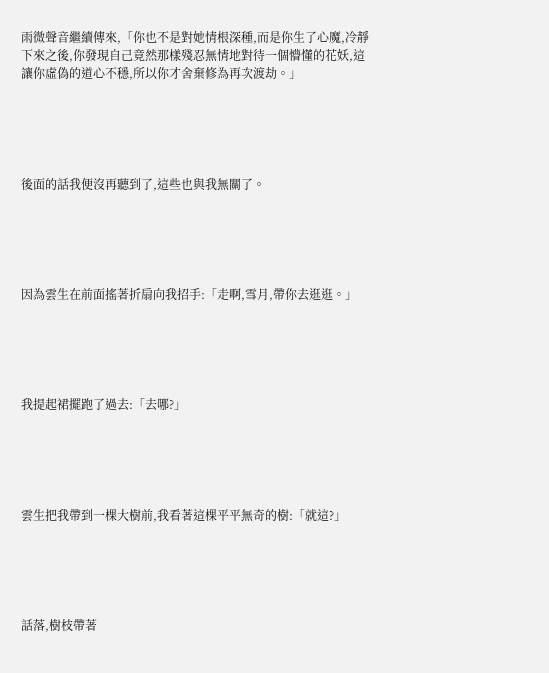雨微聲音繼續傳來,「你也不是對她情根深種,而是你生了心魔,冷靜下來之後,你發現自己竟然那樣殘忍無情地對待一個懵懂的花妖,這讓你虛偽的道心不穩,所以你才舍棄修為再次渡劫。」





後面的話我便沒再聽到了,這些也與我無關了。





因為雲生在前面搖著折扇向我招手:「走啊,雪月,帶你去逛逛。」





我提起裙擺跑了過去:「去哪?」





雲生把我帶到一棵大樹前,我看著這棵平平無奇的樹:「就這?」





話落,樹枝帶著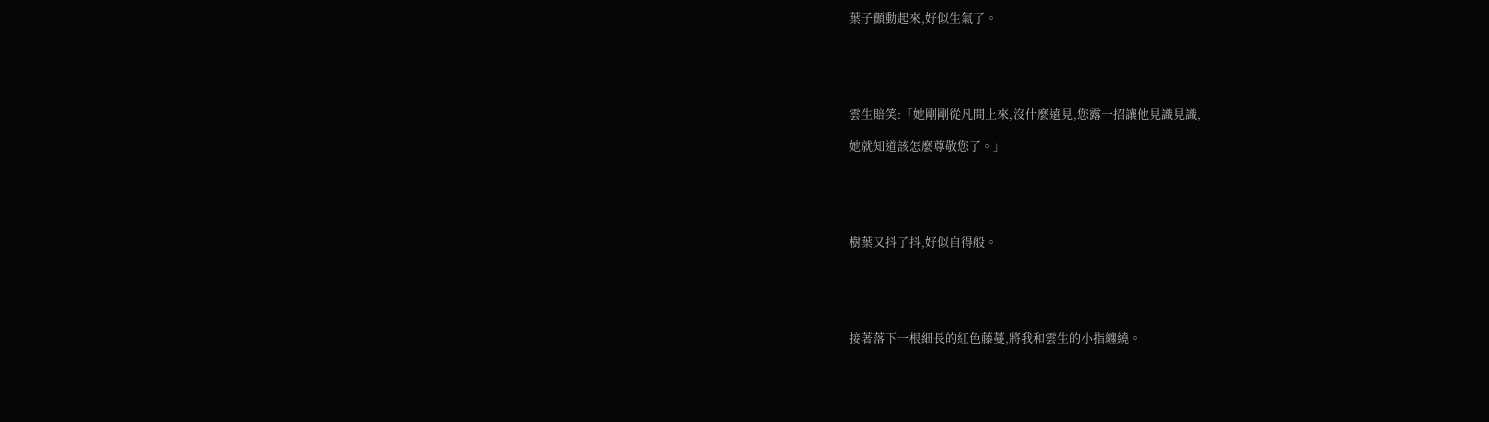葉子顫動起來,好似生氣了。





雲生賠笑:「她剛剛從凡間上來,沒什麼遠見,您露一招讓他見識見識,

她就知道該怎麼尊敬您了。」





樹葉又抖了抖,好似自得般。





接著落下一根細長的紅色藤蔓,將我和雲生的小指纏繞。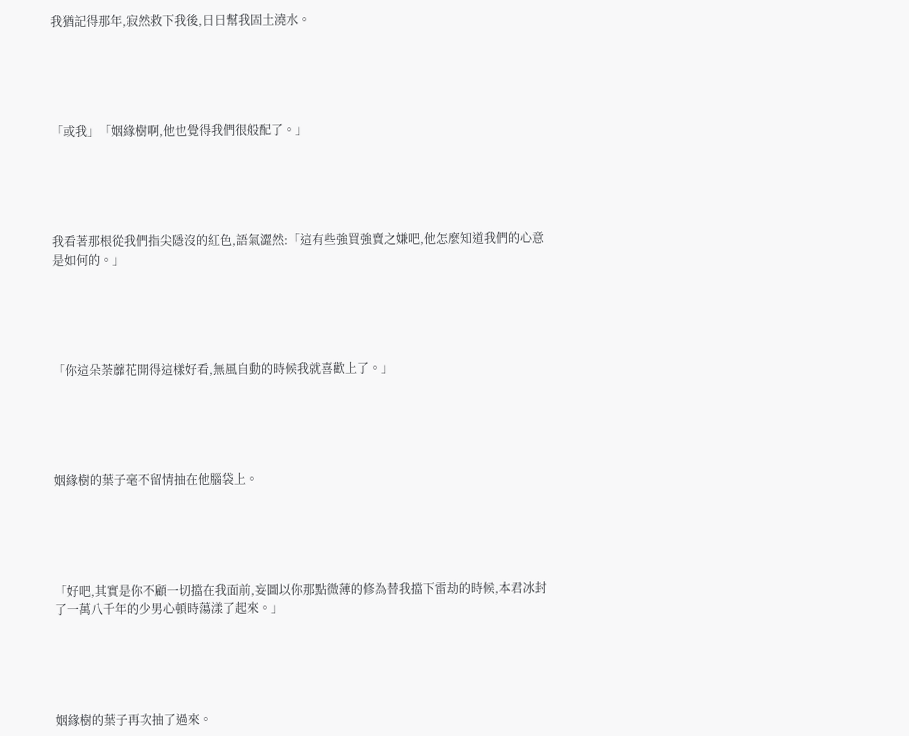我猶記得那年,寂然救下我後,日日幫我固土澆水。





「或我」「姻緣樹啊,他也覺得我們很般配了。」





我看著那根從我們指尖隱沒的紅色,語氣澀然:「這有些強買強賣之嫌吧,他怎麼知道我們的心意是如何的。」





「你這朵荼蘼花開得這樣好看,無風自動的時候我就喜歡上了。」





姻緣樹的葉子毫不留情抽在他腦袋上。





「好吧,其實是你不顧一切擋在我面前,妄圖以你那點微薄的修為替我擋下雷劫的時候,本君冰封了一萬八千年的少男心頓時蕩漾了起來。」





姻緣樹的葉子再次抽了過來。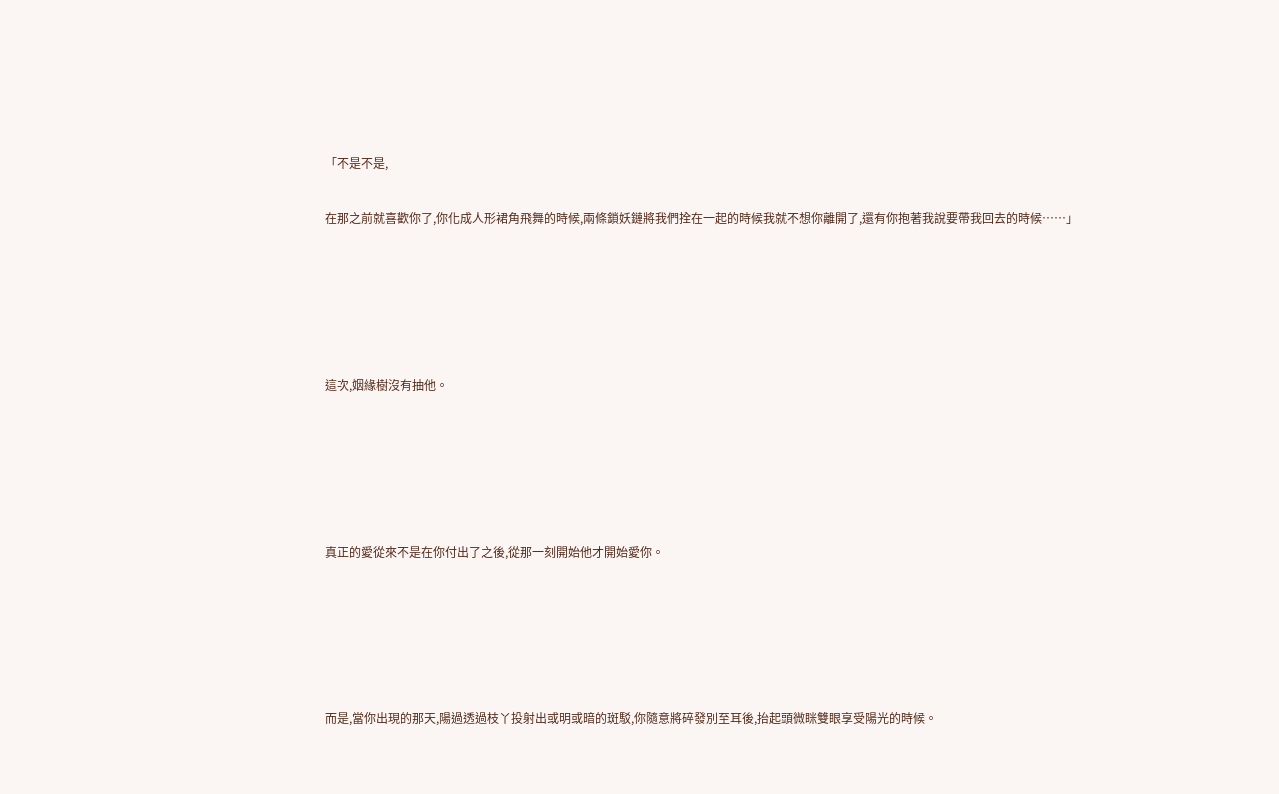「不是不是,

在那之前就喜歡你了,你化成人形裙角飛舞的時候,兩條鎖妖鏈將我們拴在一起的時候我就不想你離開了,還有你抱著我說要帶我回去的時候……」





這次,姻緣樹沒有抽他。





真正的愛從來不是在你付出了之後,從那一刻開始他才開始愛你。





而是,當你出現的那天,陽過透過枝丫投射出或明或暗的斑駁,你隨意將碎發別至耳後,抬起頭微眯雙眼享受陽光的時候。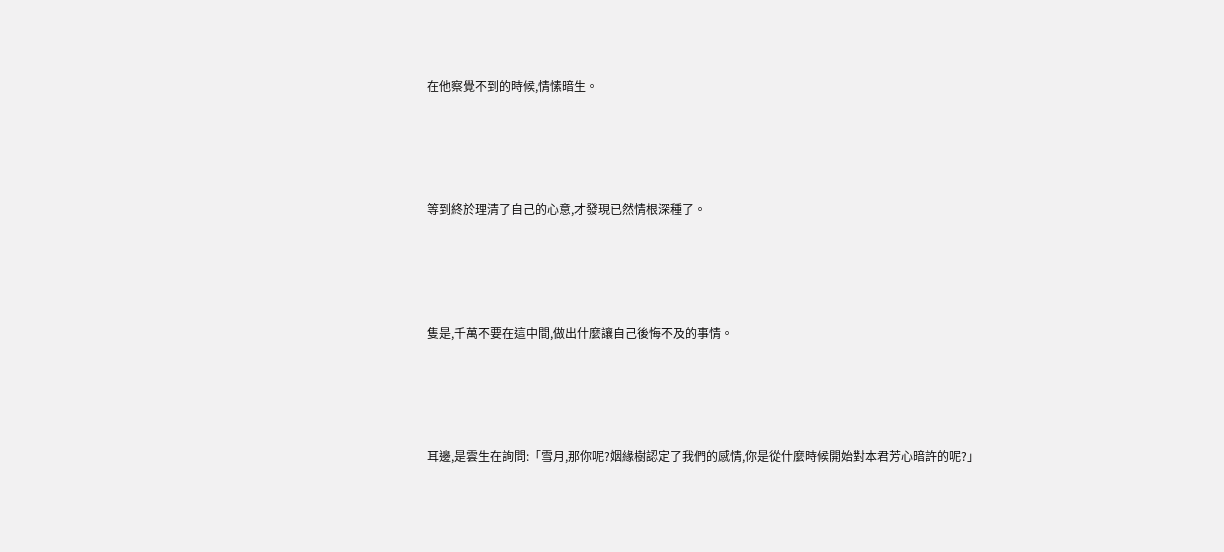在他察覺不到的時候,情愫暗生。





等到終於理清了自己的心意,才發現已然情根深種了。





隻是,千萬不要在這中間,做出什麼讓自己後悔不及的事情。





耳邊,是雲生在詢問:「雪月,那你呢?姻緣樹認定了我們的感情,你是從什麼時候開始對本君芳心暗許的呢?」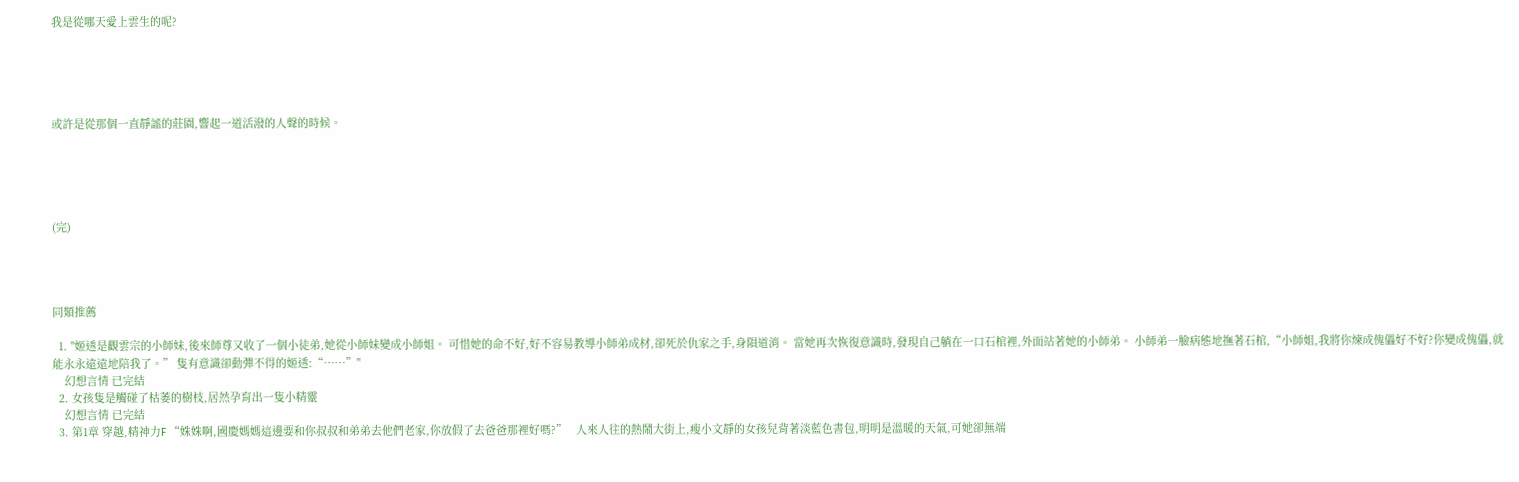我是從哪天愛上雲生的呢?





或許是從那個一直靜謐的莊園,響起一道活潑的人聲的時候。





(完)




同類推薦

  1. "姬透是觀雲宗的小師妹,後來師尊又收了一個小徒弟,她從小師妹變成小師姐。 可惜她的命不好,好不容易教導小師弟成材,卻死於仇家之手,身隕道消。 當她再次恢復意識時,發現自己躺在一口石棺裡,外面站著她的小師弟。 小師弟一臉病態地撫著石棺,“小師姐,我將你煉成傀儡好不好?你變成傀儡,就能永永遠遠地陪我了。” 隻有意識卻動彈不得的姬透:“……”"
    幻想言情 已完結
  2. 女孩隻是觸碰了枯萎的樹枝,居然孕育出一隻小精靈
    幻想言情 已完結
  3. 第1章 穿越,精神力F “姝姝啊,國慶媽媽這邊要和你叔叔和弟弟去他們老家,你放假了去爸爸那裡好嗎?”   人來人往的熱鬧大街上,瘦小文靜的女孩兒背著淡藍色書包,明明是溫暖的天氣,可她卻無端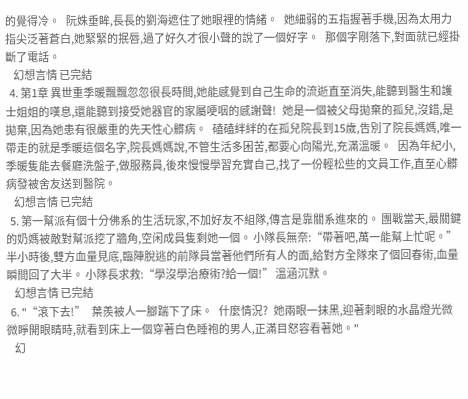的覺得冷。   阮姝垂眸,長長的劉海遮住了她眼裡的情緒。   她細弱的五指握著手機,因為太用力指尖泛著蒼白,她緊緊的抿唇,過了好久才很小聲的說了一個好字。   那個字剛落下,對面就已經掛斷了電話。
    幻想言情 已完結
  4. 第1章 異世重季暖飄飄忽忽很長時間,她能感覺到自己生命的流逝直至消失,能聽到醫生和護士姐姐的嘆息,還能聽到接受她器官的家屬哽咽的感謝聲!   她是一個被父母拋棄的孤兒,沒錯,是拋棄,因為她患有很嚴重的先天性心髒病。   磕磕絆絆的在孤兒院長到15歲,告別了院長媽媽,唯一帶走的就是季暖這個名字,院長媽媽說,不管生活多困苦,都要心向陽光,充滿溫暖。   因為年紀小,季暖隻能去餐廳洗盤子,做服務員,後來慢慢學習充實自己,找了一份輕松些的文員工作,直至心髒病發被舍友送到醫院。
    幻想言情 已完結
  5. 第一幫派有個十分佛系的生活玩家,不加好友不組隊,傳言是靠關系進來的。 團戰當天,最關鍵的奶媽被敵對幫派挖了牆角,空闲成員隻剩她一個。 小隊長無奈:“帶著吧,萬一能幫上忙呢。” 半小時後,雙方血量見底,臨陣脫逃的前隊員當著他們所有人的面,給對方全隊來了個回春術,血量瞬間回了大半。 小隊長求救:“學沒學治療術?給一個!” 溫涵沉默。
    幻想言情 已完結
  6. "“滾下去!”   葉羨被人一腳踹下了床。   什麼情況?   她兩眼一抹黑,迎著刺眼的水晶燈光微微睜開眼睛時,就看到床上一個穿著白色睡袍的男人,正滿目怒容看著她。"
    幻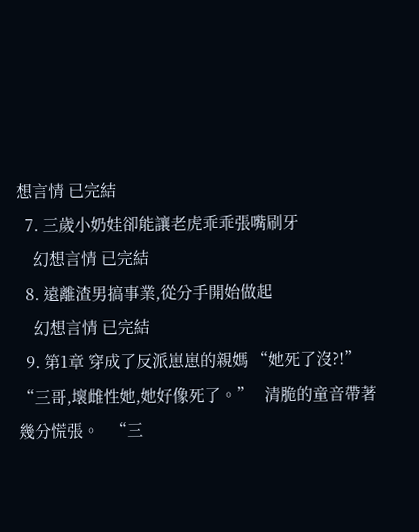想言情 已完結
  7. 三歲小奶娃卻能讓老虎乖乖張嘴刷牙
    幻想言情 已完結
  8. 遠離渣男搞事業,從分手開始做起
    幻想言情 已完結
  9. 第1章 穿成了反派崽崽的親媽 “她死了沒?!”   “三哥,壞雌性她,她好像死了。”   清脆的童音帶著幾分慌張。   “三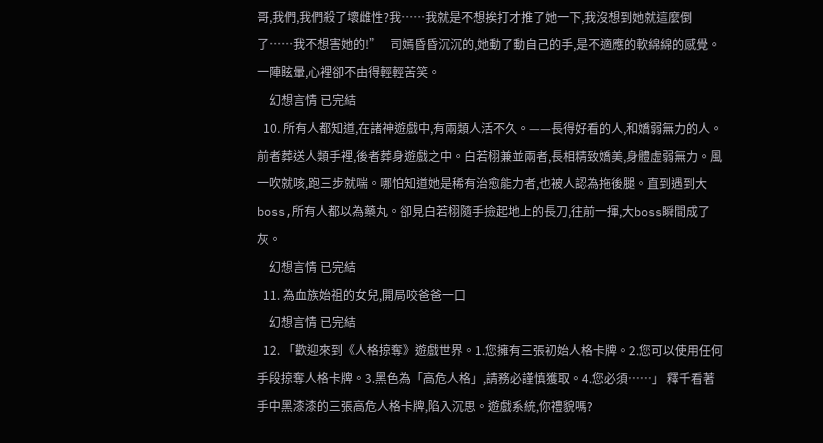哥,我們,我們殺了壞雌性?我……我就是不想挨打才推了她一下,我沒想到她就這麼倒了……我不想害她的!”   司嫣昏昏沉沉的,她動了動自己的手,是不適應的軟綿綿的感覺。   一陣眩暈,心裡卻不由得輕輕苦笑。
    幻想言情 已完結
  10. 所有人都知道,在諸神遊戲中,有兩類人活不久。——長得好看的人,和嬌弱無力的人。前者葬送人類手裡,後者葬身遊戲之中。白若栩兼並兩者,長相精致嬌美,身體虛弱無力。風一吹就咳,跑三步就喘。哪怕知道她是稀有治愈能力者,也被人認為拖後腿。直到遇到大boss,所有人都以為藥丸。卻見白若栩隨手撿起地上的長刀,往前一揮,大boss瞬間成了灰。
    幻想言情 已完結
  11. 為血族始祖的女兒,開局咬爸爸一口
    幻想言情 已完結
  12. 「歡迎來到《人格掠奪》遊戲世界。1.您擁有三張初始人格卡牌。2.您可以使用任何手段掠奪人格卡牌。3.黑色為「高危人格」,請務必謹慎獲取。4.您必須……」 釋千看著手中黑漆漆的三張高危人格卡牌,陷入沉思。遊戲系統,你禮貌嗎?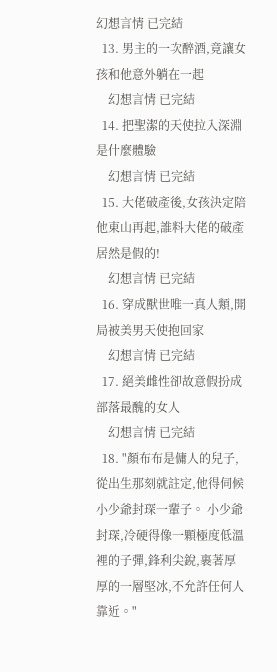幻想言情 已完結
  13. 男主的一次醉酒,竟讓女孩和他意外躺在一起
    幻想言情 已完結
  14. 把聖潔的天使拉入深淵是什麼體驗
    幻想言情 已完結
  15. 大佬破產後,女孩決定陪他東山再起,誰料大佬的破產居然是假的!
    幻想言情 已完結
  16. 穿成獸世唯一真人類,開局被美男天使抱回家
    幻想言情 已完結
  17. 絕美雌性卻故意假扮成部落最醜的女人
    幻想言情 已完結
  18. "顏布布是傭人的兒子,從出生那刻就註定,他得伺候小少爺封琛一輩子。 小少爺封琛,冷硬得像一顆極度低溫裡的子彈,鋒利尖銳,裹著厚厚的一層堅冰,不允許任何人靠近。"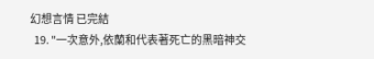幻想言情 已完結
  19. "一次意外,依蘭和代表著死亡的黑暗神交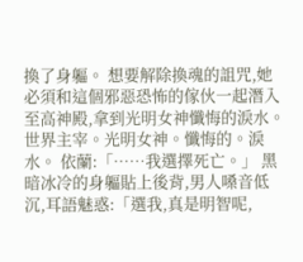換了身軀。 想要解除換魂的詛咒,她必須和這個邪惡恐怖的傢伙一起潛入至高神殿,拿到光明女神懺悔的淚水。 世界主宰。光明女神。懺悔的。淚水。 依蘭:「……我選擇死亡。」 黑暗冰冷的身軀貼上後背,男人嗓音低沉,耳語魅惑:「選我,真是明智呢,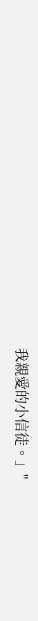我親愛的小信徒。」"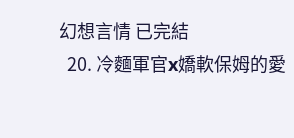幻想言情 已完結
  20. 冷麵軍官x嬌軟保姆的愛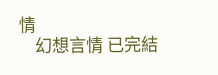情
    幻想言情 已完結